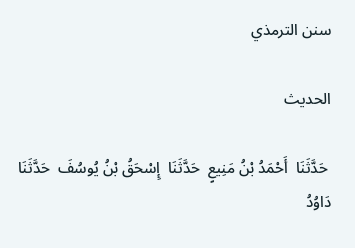سنن الترمذي

الحديث

 حَدَّثَنَا  أَحْمَدُ بْنُ مَنِيعٍ  حَدَّثَنَا  إِسْحَقُ بْنُ يُوسُفَ  حَدَّثَنَا  دَاوُدُ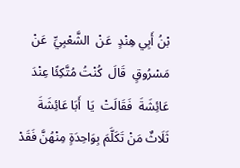بْنُ أَبِي هِنْدٍ  عَنْ  الشَّعْبِيِّ  عَنْ  مَسْرُوقٍ  قَالَ  كُنْتُ مُتَّكِئًا عِنْدَ  عَائِشَةَ  فَقَالَتْ  يَا  أَبَا عَائِشَةَ  ثَلَاثٌ مَنْ تَكَلَّمَ بِوَاحِدَةٍ مِنْهُنَّ فَقَدْ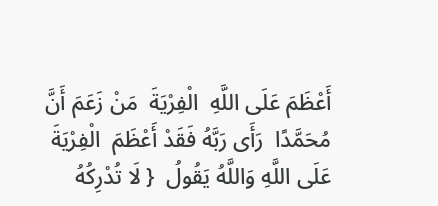أَعْظَمَ عَلَى اللَّهِ  الْفِرْيَةَ  مَنْ زَعَمَ أَنَّ  مُحَمَّدًا  رَأَى رَبَّهُ فَقَدْ أَعْظَمَ  الْفِرْيَةَ  عَلَى اللَّهِ وَاللَّهُ يَقُولُ  { لَا تُدْرِكُهُ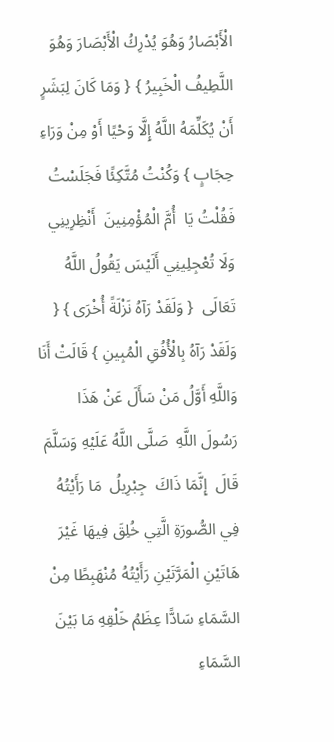الْأَبْصَارُ وَهُوَ يُدْرِكُ الْأَبْصَارَ وَهُوَ اللَّطِيفُ الْخَبِيرُ } { وَمَا كَانَ لِبَشَرٍ أَنْ يُكَلِّمَهُ اللَّهُ إِلَّا وَحْيًا أَوْ مِنْ وَرَاءِ حِجَابٍ } وَكُنْتُ مُتَّكِئًا فَجَلَسْتُ فَقُلْتُ يَا  أُمَّ الْمُؤْمِنِينَ  أَنْظِرِينِي  وَلَا تُعْجِلِينِي أَلَيْسَ يَقُولُ اللَّهُ تَعَالَى  { وَلَقَدْ رَآهُ نَزْلَةً أُخْرَى } { وَلَقَدْ رَآهُ بِالْأُفُقِ الْمُبِينِ } قَالَتْ أَنَا وَاللَّهِ أَوَّلُ مَنْ سَأَلَ عَنْ هَذَا رَسُولَ اللَّهِ  صَلَّى اللَّهُ عَلَيْهِ وَسَلَّمَ  قَالَ  إِنَّمَا ذَاكَ  جِبْرِيلُ  مَا رَأَيْتُهُ فِي الصُّورَةِ الَّتِي خُلِقَ فِيهَا غَيْرَ هَاتَيْنِ الْمَرَّتَيْنِ رَأَيْتُهُ مُنْهَبِطًا مِنْ السَّمَاءِ سَادًّا عِظَمُ خَلْقِهِ مَا بَيْنَ السَّمَاءِ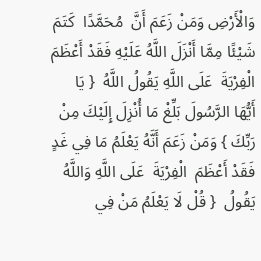وَالْأَرْضِ وَمَنْ زَعَمَ أَنَّ  مُحَمَّدًا  كَتَمَ شَيْئًا مِمَّا أَنْزَلَ اللَّهُ عَلَيْهِ فَقَدْ أَعْظَمَ  الْفِرْيَةَ  عَلَى اللَّهِ يَقُولُ اللَّهُ  { يَا أَيُّهَا الرَّسُولَ بَلِّغْ مَا أُنْزِلَ إِلَيْكَ مِنْ رَبِّكَ } وَمَنْ زَعَمَ أَنَّهُ يَعْلَمُ مَا فِي غَدٍ فَقَدْ أَعْظَمَ  الْفِرْيَةَ  عَلَى اللَّهِ وَاللَّهُ يَقُولُ  { قُلْ لَا يَعْلَمُ مَنْ فِي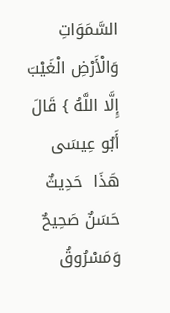السَّمَوَاتِ وَالْأَرْضِ الْغَيْبَ إِلَّا اللَّهُ } قَالَ  أَبُو عِيسَى  هَذَا  حَدِيثٌ حَسَنٌ صَحِيحٌ  وَمَسْرُوقُ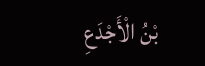بْنُ الْأَجْدَعِ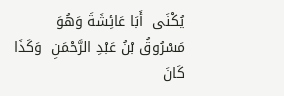يُكْنَى  أَبَا عَائِشَةَ وَهُوَ مَسْرُوقُ بْنُ عَبْدِ الرَّحْمَنِ  وَكَذَا كَانَ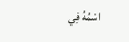اسْمُهُ فِي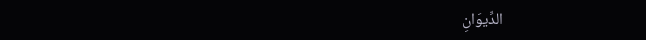الدِّيوَانِ